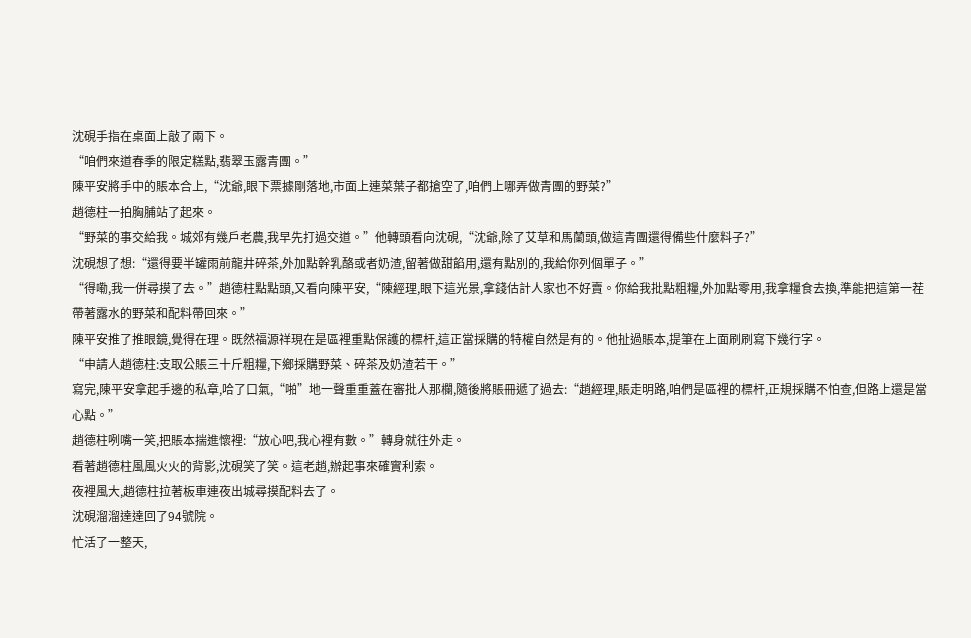沈硯手指在桌面上敲了兩下。
“咱們來道春季的限定糕點,翡翠玉露青團。”
陳平安將手中的賬本合上,“沈爺,眼下票據剛落地,市面上連菜葉子都搶空了,咱們上哪弄做青團的野菜?”
趙德柱一拍胸脯站了起來。
“野菜的事交給我。城郊有幾戶老農,我早先打過交道。”他轉頭看向沈硯,“沈爺,除了艾草和馬蘭頭,做這青團還得備些什麼料子?”
沈硯想了想:“還得要半罐雨前龍井碎茶,外加點幹乳酪或者奶渣,留著做甜餡用,還有點別的,我給你列個單子。”
“得嘞,我一併尋摸了去。”趙德柱點點頭,又看向陳平安,“陳經理,眼下這光景,拿錢估計人家也不好賣。你給我批點粗糧,外加點零用,我拿糧食去換,準能把這第一茬帶著露水的野菜和配料帶回來。”
陳平安推了推眼鏡,覺得在理。既然福源祥現在是區裡重點保護的標杆,這正當採購的特權自然是有的。他扯過賬本,提筆在上面刷刷寫下幾行字。
“申請人趙德柱:支取公賬三十斤粗糧,下鄉採購野菜、碎茶及奶渣若干。”
寫完,陳平安拿起手邊的私章,哈了口氣,“啪”地一聲重重蓋在審批人那欄,隨後將賬冊遞了過去:“趙經理,賬走明路,咱們是區裡的標杆,正規採購不怕查,但路上還是當心點。”
趙德柱咧嘴一笑,把賬本揣進懷裡:“放心吧,我心裡有數。”轉身就往外走。
看著趙德柱風風火火的背影,沈硯笑了笑。這老趙,辦起事來確實利索。
夜裡風大,趙德柱拉著板車連夜出城尋摸配料去了。
沈硯溜溜達達回了94號院。
忙活了一整天,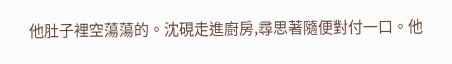他肚子裡空蕩蕩的。沈硯走進廚房,尋思著隨便對付一口。他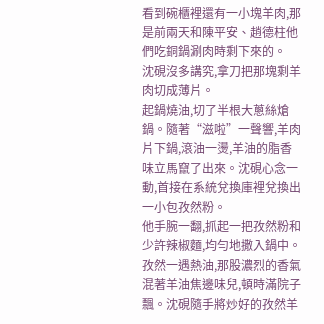看到碗櫃裡還有一小塊羊肉,那是前兩天和陳平安、趙德柱他們吃銅鍋涮肉時剩下來的。
沈硯沒多講究,拿刀把那塊剩羊肉切成薄片。
起鍋燒油,切了半根大蔥絲熗鍋。隨著“滋啦”一聲響,羊肉片下鍋,滾油一燙,羊油的脂香味立馬竄了出來。沈硯心念一動,首接在系統兌換庫裡兌換出一小包孜然粉。
他手腕一翻,抓起一把孜然粉和少許辣椒麵,均勻地撒入鍋中。
孜然一遇熱油,那股濃烈的香氣混著羊油焦邊味兒,頓時滿院子飄。沈硯隨手將炒好的孜然羊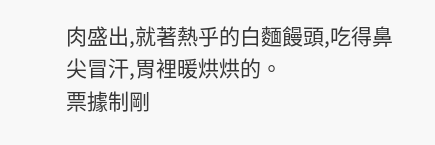肉盛出,就著熱乎的白麵饅頭,吃得鼻尖冒汗,胃裡暖烘烘的。
票據制剛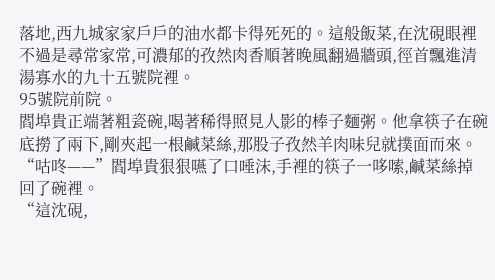落地,西九城家家戶戶的油水都卡得死死的。這般飯菜,在沈硯眼裡不過是尋常家常,可濃郁的孜然肉香順著晚風翻過牆頭,徑首飄進清湯寡水的九十五號院裡。
95號院前院。
閻埠貴正端著粗瓷碗,喝著稀得照見人影的棒子麵粥。他拿筷子在碗底撈了兩下,剛夾起一根鹹菜絲,那股子孜然羊肉味兒就撲面而來。
“咕咚——”閻埠貴狠狠嚥了口唾沫,手裡的筷子一哆嗦,鹹菜絲掉回了碗裡。
“這沈硯,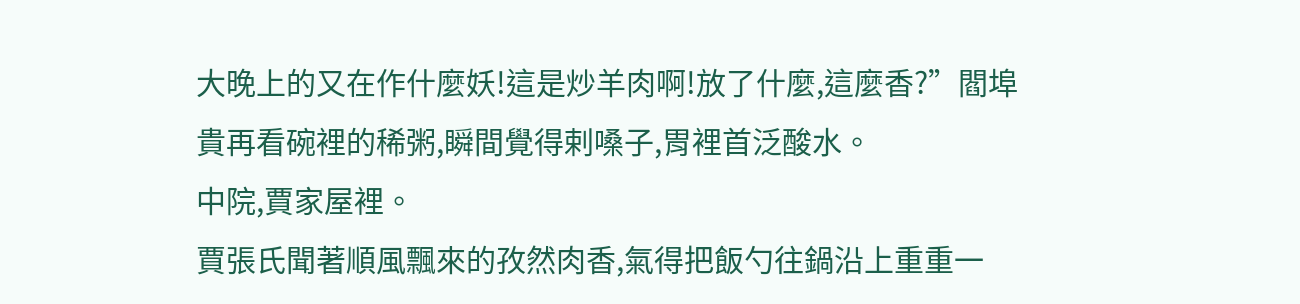大晚上的又在作什麼妖!這是炒羊肉啊!放了什麼,這麼香?”閻埠貴再看碗裡的稀粥,瞬間覺得剌嗓子,胃裡首泛酸水。
中院,賈家屋裡。
賈張氏聞著順風飄來的孜然肉香,氣得把飯勺往鍋沿上重重一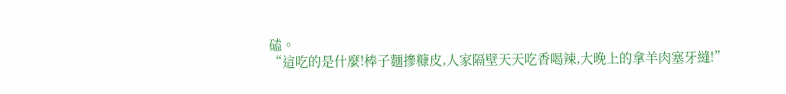磕。
“這吃的是什麼!棒子麵摻糠皮,人家隔壁天天吃香喝辣,大晚上的拿羊肉塞牙縫!”